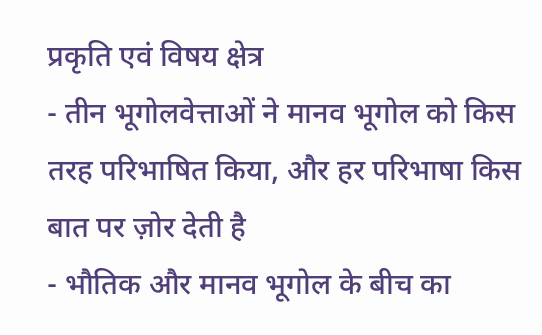प्रकृति एवं विषय क्षेत्र
- तीन भूगोलवेत्ताओं ने मानव भूगोल को किस तरह परिभाषित किया, और हर परिभाषा किस बात पर ज़ोर देती है
- भौतिक और मानव भूगोल के बीच का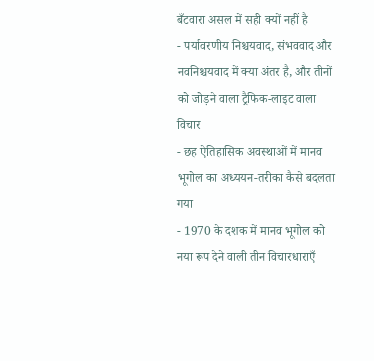बँटवारा असल में सही क्यों नहीं है
- पर्यावरणीय निश्चयवाद, संभववाद और नवनिश्चयवाद में क्या अंतर है, और तीनों को जोड़ने वाला ट्रैफिक-लाइट वाला विचार
- छह ऐतिहासिक अवस्थाओं में मानव भूगोल का अध्ययन-तरीका कैसे बदलता गया
- 1970 के दशक में मानव भूगोल को नया रूप देने वाली तीन विचारधाराएँ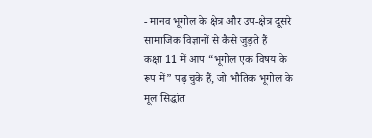- मानव भूगोल के क्षेत्र और उप-क्षेत्र दूसरे सामाजिक विज्ञानों से कैसे जुड़ते हैं
कक्षा 11 में आप “भूगोल एक विषय के रूप में” पढ़ चुके हैं, जो भौतिक भूगोल के मूल सिद्धांत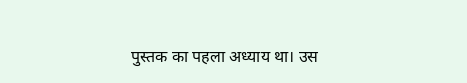पुस्तक का पहला अध्याय था। उस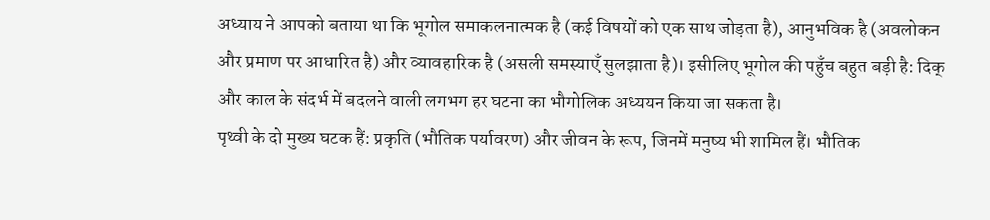अध्याय ने आपको बताया था कि भूगोल समाकलनात्मक है (कई विषयों को एक साथ जोड़ता है), आनुभविक है (अवलोकन और प्रमाण पर आधारित है) और व्यावहारिक है (असली समस्याएँ सुलझाता है)। इसीलिए भूगोल की पहुँच बहुत बड़ी है: दिक् और काल के संदर्भ में बदलने वाली लगभग हर घटना का भौगोलिक अध्ययन किया जा सकता है।
पृथ्वी के दो मुख्य घटक हैं: प्रकृति (भौतिक पर्यावरण) और जीवन के रूप, जिनमें मनुष्य भी शामिल हैं। भौतिक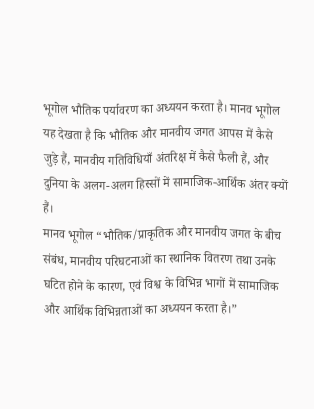भूगोल भौतिक पर्यावरण का अध्ययन करता है। मानव भूगोल यह देखता है कि भौतिक और मानवीय जगत आपस में कैसे जुड़े हैं, मानवीय गतिविधियाँ अंतरिक्ष में कैसे फैली हैं, और दुनिया के अलग-अलग हिस्सों में सामाजिक-आर्थिक अंतर क्यों हैं।
मानव भूगोल “भौतिक/प्राकृतिक और मानवीय जगत के बीच संबंध, मानवीय परिघटनाओं का स्थानिक वितरण तथा उनके घटित होने के कारण, एवं विश्व के विभिन्न भागों में सामाजिक और आर्थिक विभिन्नताओं का अध्ययन करता है।”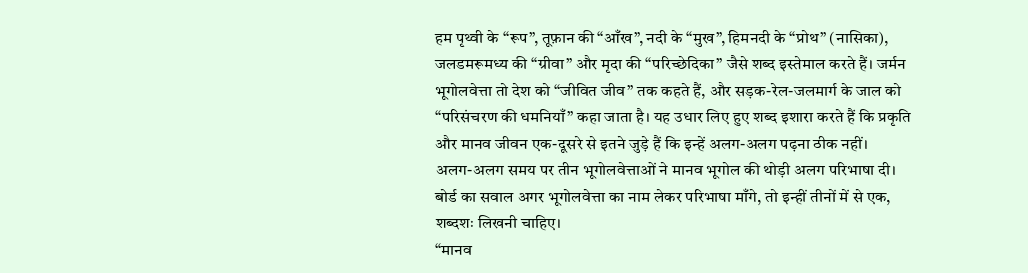हम पृथ्वी के “रूप”, तूफ़ान की “आँख”, नदी के “मुख”, हिमनदी के “प्रोथ” (नासिका), जलडमरूमध्य की “ग्रीवा” और मृदा की “परिच्छेदिका” जैसे शब्द इस्तेमाल करते हैं। जर्मन भूगोलवेत्ता तो देश को “जीवित जीव” तक कहते हैं, और सड़क-रेल-जलमार्ग के जाल को “परिसंचरण की धमनियाँ” कहा जाता है। यह उधार लिए हुए शब्द इशारा करते हैं कि प्रकृति और मानव जीवन एक-दूसरे से इतने जुड़े हैं कि इन्हें अलग-अलग पढ़ना ठीक नहीं।
अलग-अलग समय पर तीन भूगोलवेत्ताओं ने मानव भूगोल की थोड़ी अलग परिभाषा दी। बोर्ड का सवाल अगर भूगोलवेत्ता का नाम लेकर परिभाषा माँगे, तो इन्हीं तीनों में से एक, शब्दशः लिखनी चाहिए।
“मानव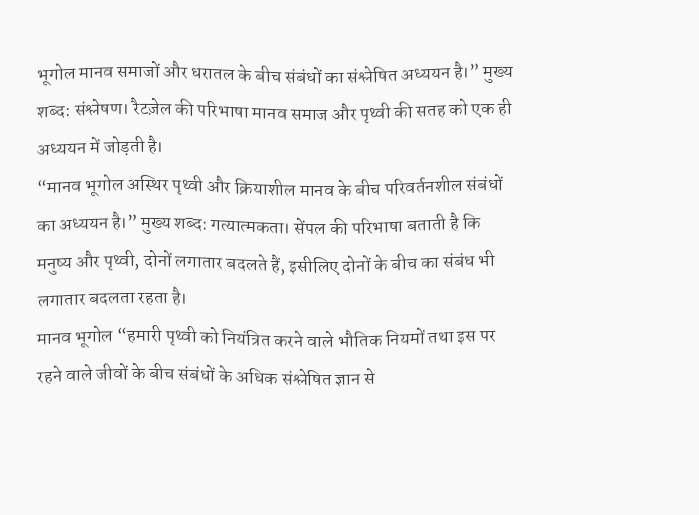भूगोल मानव समाजों और धरातल के बीच संबंधों का संश्लेषित अध्ययन है।” मुख्य शब्द: संश्लेषण। रैटज़ेल की परिभाषा मानव समाज और पृथ्वी की सतह को एक ही अध्ययन में जोड़ती है।
“मानव भूगोल अस्थिर पृथ्वी और क्रियाशील मानव के बीच परिवर्तनशील संबंधों का अध्ययन है।” मुख्य शब्द: गत्यात्मकता। सेंपल की परिभाषा बताती है कि मनुष्य और पृथ्वी, दोनों लगातार बदलते हैं, इसीलिए दोनों के बीच का संबंध भी लगातार बदलता रहता है।
मानव भूगोल “हमारी पृथ्वी को नियंत्रित करने वाले भौतिक नियमों तथा इस पर रहने वाले जीवों के बीच संबंधों के अधिक संश्लेषित ज्ञान से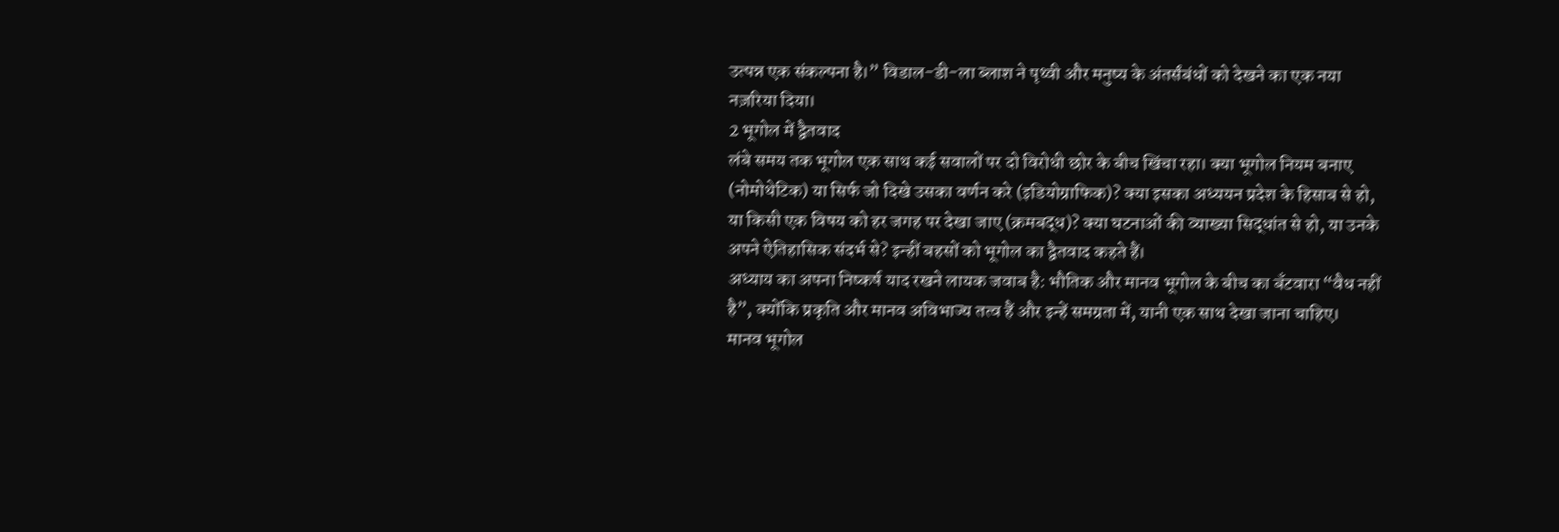उत्पन्न एक संकल्पना है।” विडाल-डी-ला ब्लाश ने पृथ्वी और मनुष्य के अंतर्संबंधों को देखने का एक नया नज़रिया दिया।
2 भूगोल में द्वैतवाद
लंबे समय तक भूगोल एक साथ कई सवालों पर दो विरोधी छोर के बीच खिंचा रहा। क्या भूगोल नियम बनाए (नोमोथेटिक) या सिर्फ जो दिखे उसका वर्णन करे (इडियोग्राफिक)? क्या इसका अध्ययन प्रदेश के हिसाब से हो, या किसी एक विषय को हर जगह पर देखा जाए (क्रमबद्ध)? क्या घटनाओं की व्याख्या सिद्धांत से हो, या उनके अपने ऐतिहासिक संदर्भ से? इन्हीं बहसों को भूगोल का द्वैतवाद कहते हैं।
अध्याय का अपना निष्कर्ष याद रखने लायक जवाब है: भौतिक और मानव भूगोल के बीच का बँटवारा “वैध नहीं है”, क्योंकि प्रकृति और मानव अविभाज्य तत्व हैं और इन्हें समग्रता में, यानी एक साथ देखा जाना चाहिए।
मानव भूगोल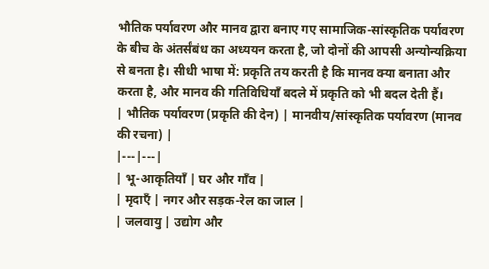भौतिक पर्यावरण और मानव द्वारा बनाए गए सामाजिक-सांस्कृतिक पर्यावरण के बीच के अंतर्संबंध का अध्ययन करता है, जो दोनों की आपसी अन्योन्यक्रिया से बनता है। सीधी भाषा में: प्रकृति तय करती है कि मानव क्या बनाता और करता है, और मानव की गतिविधियाँ बदले में प्रकृति को भी बदल देती हैं।
| भौतिक पर्यावरण (प्रकृति की देन) | मानवीय/सांस्कृतिक पर्यावरण (मानव की रचना) |
|---|---|
| भू-आकृतियाँ | घर और गाँव |
| मृदाएँ | नगर और सड़क-रेल का जाल |
| जलवायु | उद्योग और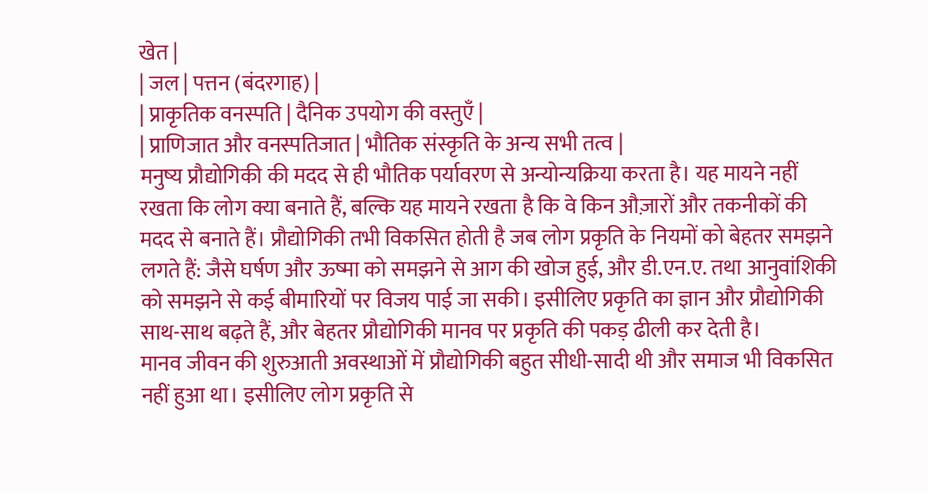खेत |
| जल | पत्तन (बंदरगाह) |
| प्राकृतिक वनस्पति | दैनिक उपयोग की वस्तुएँ |
| प्राणिजात और वनस्पतिजात | भौतिक संस्कृति के अन्य सभी तत्व |
मनुष्य प्रौद्योगिकी की मदद से ही भौतिक पर्यावरण से अन्योन्यक्रिया करता है। यह मायने नहीं रखता कि लोग क्या बनाते हैं, बल्कि यह मायने रखता है कि वे किन औज़ारों और तकनीकों की मदद से बनाते हैं। प्रौद्योगिकी तभी विकसित होती है जब लोग प्रकृति के नियमों को बेहतर समझने लगते हैं: जैसे घर्षण और ऊष्मा को समझने से आग की खोज हुई, और डी.एन.ए. तथा आनुवांशिकी को समझने से कई बीमारियों पर विजय पाई जा सकी। इसीलिए प्रकृति का ज्ञान और प्रौद्योगिकी साथ-साथ बढ़ते हैं, और बेहतर प्रौद्योगिकी मानव पर प्रकृति की पकड़ ढीली कर देती है।
मानव जीवन की शुरुआती अवस्थाओं में प्रौद्योगिकी बहुत सीधी-सादी थी और समाज भी विकसित नहीं हुआ था। इसीलिए लोग प्रकृति से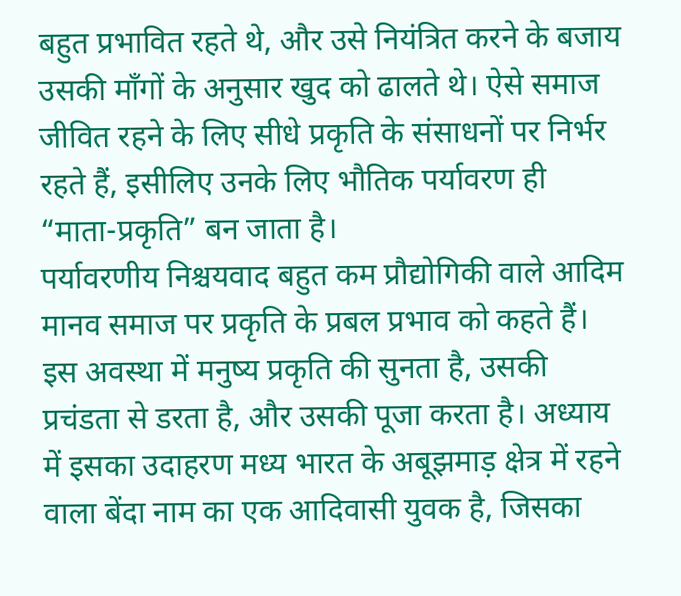बहुत प्रभावित रहते थे, और उसे नियंत्रित करने के बजाय उसकी माँगों के अनुसार खुद को ढालते थे। ऐसे समाज जीवित रहने के लिए सीधे प्रकृति के संसाधनों पर निर्भर रहते हैं, इसीलिए उनके लिए भौतिक पर्यावरण ही “माता-प्रकृति” बन जाता है।
पर्यावरणीय निश्चयवाद बहुत कम प्रौद्योगिकी वाले आदिम मानव समाज पर प्रकृति के प्रबल प्रभाव को कहते हैं। इस अवस्था में मनुष्य प्रकृति की सुनता है, उसकी प्रचंडता से डरता है, और उसकी पूजा करता है। अध्याय में इसका उदाहरण मध्य भारत के अबूझमाड़ क्षेत्र में रहने वाला बेंदा नाम का एक आदिवासी युवक है, जिसका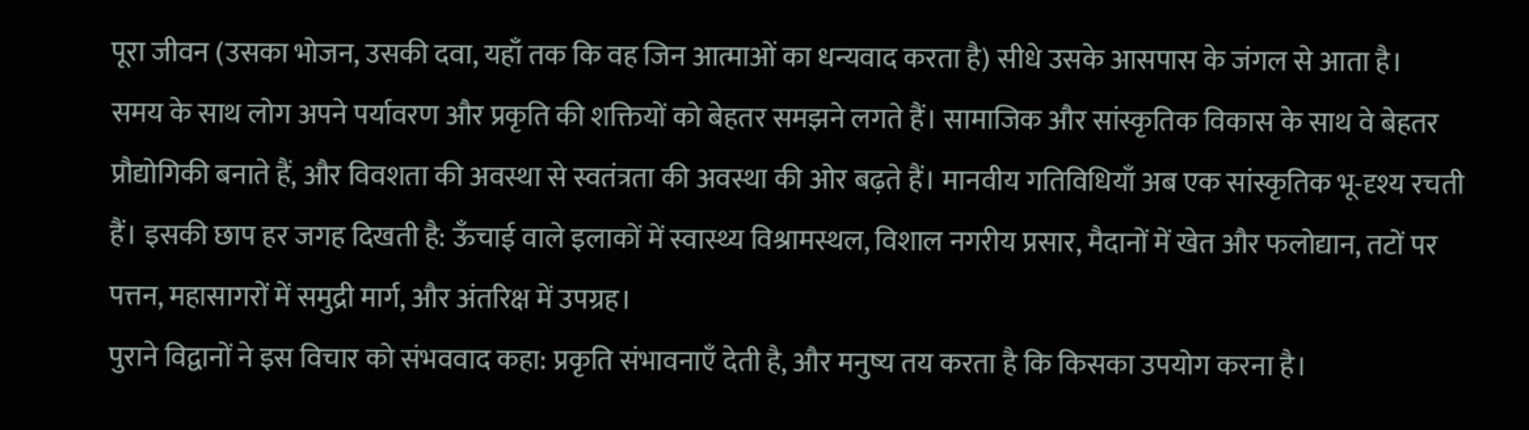पूरा जीवन (उसका भोजन, उसकी दवा, यहाँ तक कि वह जिन आत्माओं का धन्यवाद करता है) सीधे उसके आसपास के जंगल से आता है।
समय के साथ लोग अपने पर्यावरण और प्रकृति की शक्तियों को बेहतर समझने लगते हैं। सामाजिक और सांस्कृतिक विकास के साथ वे बेहतर प्रौद्योगिकी बनाते हैं, और विवशता की अवस्था से स्वतंत्रता की अवस्था की ओर बढ़ते हैं। मानवीय गतिविधियाँ अब एक सांस्कृतिक भू-दृश्य रचती हैं। इसकी छाप हर जगह दिखती है: ऊँचाई वाले इलाकों में स्वास्थ्य विश्रामस्थल, विशाल नगरीय प्रसार, मैदानों में खेत और फलोद्यान, तटों पर पत्तन, महासागरों में समुद्री मार्ग, और अंतरिक्ष में उपग्रह।
पुराने विद्वानों ने इस विचार को संभववाद कहा: प्रकृति संभावनाएँ देती है, और मनुष्य तय करता है कि किसका उपयोग करना है।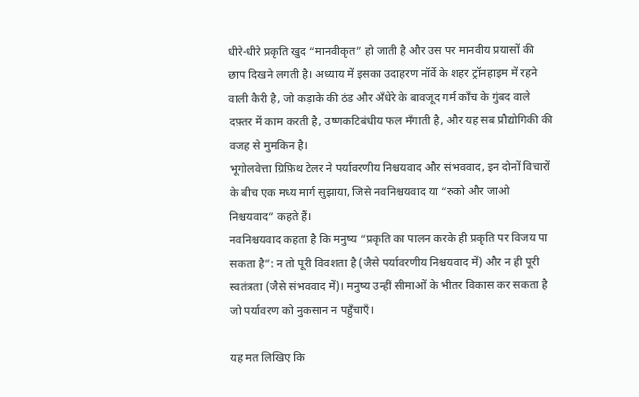धीरे-धीरे प्रकृति खुद “मानवीकृत” हो जाती है और उस पर मानवीय प्रयासों की छाप दिखने लगती है। अध्याय में इसका उदाहरण नॉर्वे के शहर ट्रॉनहाइम में रहने वाली कैरी है, जो कड़ाके की ठंड और अँधेरे के बावजूद गर्म काँच के गुंबद वाले दफ़्तर में काम करती है, उष्णकटिबंधीय फल मँगाती है, और यह सब प्रौद्योगिकी की वजह से मुमकिन है।
भूगोलवेत्ता ग्रिफ़िथ टेलर ने पर्यावरणीय निश्चयवाद और संभववाद, इन दोनों विचारों के बीच एक मध्य मार्ग सुझाया, जिसे नवनिश्चयवाद या “रुको और जाओ निश्चयवाद” कहते हैं।
नवनिश्चयवाद कहता है कि मनुष्य “प्रकृति का पालन करके ही प्रकृति पर विजय पा सकता है”: न तो पूरी विवशता है (जैसे पर्यावरणीय निश्चयवाद में) और न ही पूरी स्वतंत्रता (जैसे संभववाद में)। मनुष्य उन्हीं सीमाओं के भीतर विकास कर सकता है जो पर्यावरण को नुकसान न पहुँचाएँ।

यह मत लिखिए कि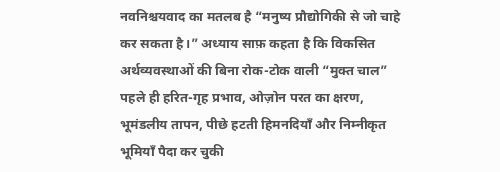नवनिश्चयवाद का मतलब है “मनुष्य प्रौद्योगिकी से जो चाहे कर सकता है।” अध्याय साफ़ कहता है कि विकसित अर्थव्यवस्थाओं की बिना रोक-टोक वाली “मुक्त चाल” पहले ही हरित-गृह प्रभाव, ओज़ोन परत का क्षरण, भूमंडलीय तापन, पीछे हटती हिमनदियाँ और निम्नीकृत भूमियाँ पैदा कर चुकी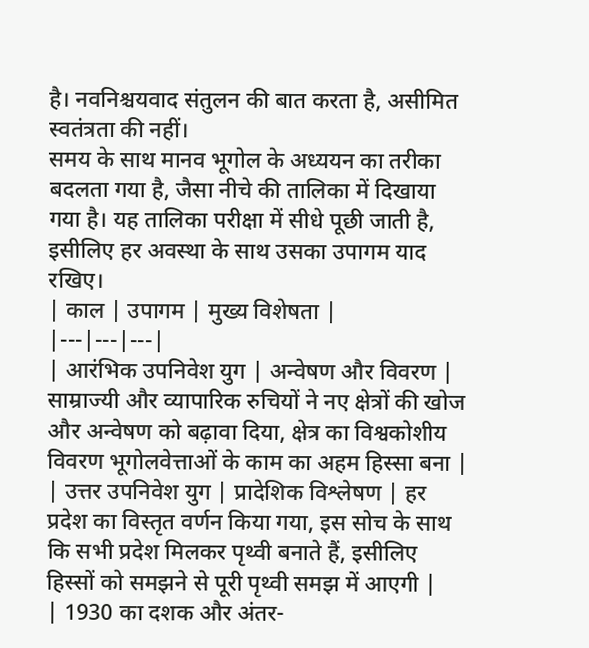है। नवनिश्चयवाद संतुलन की बात करता है, असीमित स्वतंत्रता की नहीं।
समय के साथ मानव भूगोल के अध्ययन का तरीका बदलता गया है, जैसा नीचे की तालिका में दिखाया गया है। यह तालिका परीक्षा में सीधे पूछी जाती है, इसीलिए हर अवस्था के साथ उसका उपागम याद रखिए।
| काल | उपागम | मुख्य विशेषता |
|---|---|---|
| आरंभिक उपनिवेश युग | अन्वेषण और विवरण | साम्राज्यी और व्यापारिक रुचियों ने नए क्षेत्रों की खोज और अन्वेषण को बढ़ावा दिया, क्षेत्र का विश्वकोशीय विवरण भूगोलवेत्ताओं के काम का अहम हिस्सा बना |
| उत्तर उपनिवेश युग | प्रादेशिक विश्लेषण | हर प्रदेश का विस्तृत वर्णन किया गया, इस सोच के साथ कि सभी प्रदेश मिलकर पृथ्वी बनाते हैं, इसीलिए हिस्सों को समझने से पूरी पृथ्वी समझ में आएगी |
| 1930 का दशक और अंतर-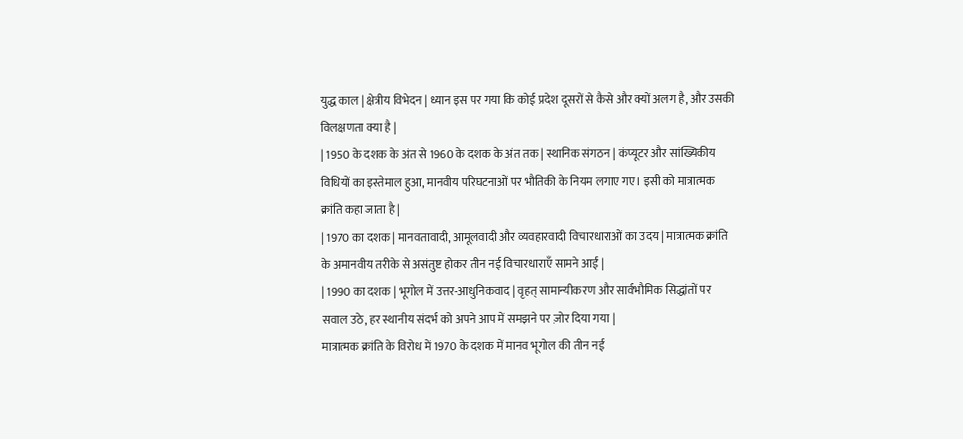युद्ध काल | क्षेत्रीय विभेदन | ध्यान इस पर गया कि कोई प्रदेश दूसरों से कैसे और क्यों अलग है, और उसकी विलक्षणता क्या है |
| 1950 के दशक के अंत से 1960 के दशक के अंत तक | स्थानिक संगठन | कंप्यूटर और सांख्यिकीय विधियों का इस्तेमाल हुआ, मानवीय परिघटनाओं पर भौतिकी के नियम लगाए गए। इसी को मात्रात्मक क्रांति कहा जाता है |
| 1970 का दशक | मानवतावादी, आमूलवादी और व्यवहारवादी विचारधाराओं का उदय | मात्रात्मक क्रांति के अमानवीय तरीके से असंतुष्ट होकर तीन नई विचारधाराएँ सामने आईं |
| 1990 का दशक | भूगोल में उत्तर-आधुनिकवाद | वृहत् सामान्यीकरण और सार्वभौमिक सिद्धांतों पर सवाल उठे, हर स्थानीय संदर्भ को अपने आप में समझने पर ज़ोर दिया गया |
मात्रात्मक क्रांति के विरोध में 1970 के दशक में मानव भूगोल की तीन नई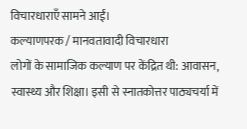विचारधाराएँ सामने आईं।
कल्याणपरक / मानवतावादी विचारधारा
लोगों के सामाजिक कल्याण पर केंद्रित थी: आवासन, स्वास्थ्य और शिक्षा। इसी से स्नातकोत्तर पाठ्यचर्या में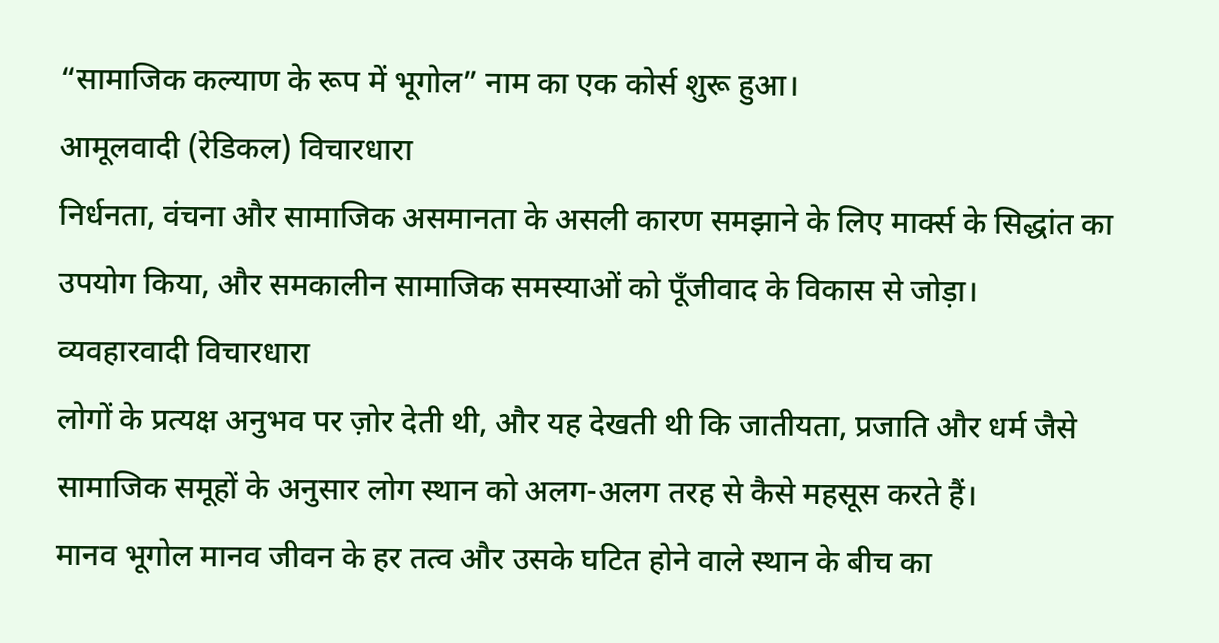“सामाजिक कल्याण के रूप में भूगोल” नाम का एक कोर्स शुरू हुआ।
आमूलवादी (रेडिकल) विचारधारा
निर्धनता, वंचना और सामाजिक असमानता के असली कारण समझाने के लिए मार्क्स के सिद्धांत का उपयोग किया, और समकालीन सामाजिक समस्याओं को पूँजीवाद के विकास से जोड़ा।
व्यवहारवादी विचारधारा
लोगों के प्रत्यक्ष अनुभव पर ज़ोर देती थी, और यह देखती थी कि जातीयता, प्रजाति और धर्म जैसे सामाजिक समूहों के अनुसार लोग स्थान को अलग-अलग तरह से कैसे महसूस करते हैं।
मानव भूगोल मानव जीवन के हर तत्व और उसके घटित होने वाले स्थान के बीच का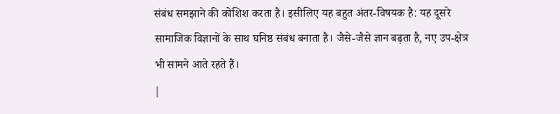संबंध समझाने की कोशिश करता है। इसीलिए यह बहुत अंतर-विषयक है: यह दूसरे सामाजिक विज्ञानों के साथ घनिष्ठ संबंध बनाता है। जैसे-जैसे ज्ञान बढ़ता है, नए उप-क्षेत्र भी सामने आते रहते हैं।
|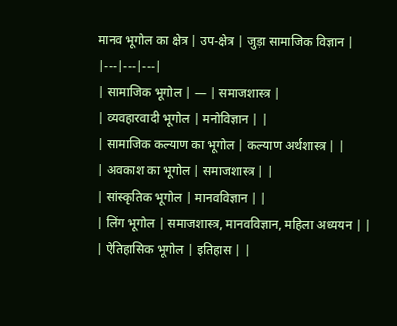मानव भूगोल का क्षेत्र | उप-क्षेत्र | जुड़ा सामाजिक विज्ञान |
|---|---|---|
| सामाजिक भूगोल | — | समाजशास्त्र |
| व्यवहारवादी भूगोल | मनोविज्ञान | |
| सामाजिक कल्याण का भूगोल | कल्याण अर्थशास्त्र | |
| अवकाश का भूगोल | समाजशास्त्र | |
| सांस्कृतिक भूगोल | मानवविज्ञान | |
| लिंग भूगोल | समाजशास्त्र, मानवविज्ञान, महिला अध्ययन | |
| ऐतिहासिक भूगोल | इतिहास | |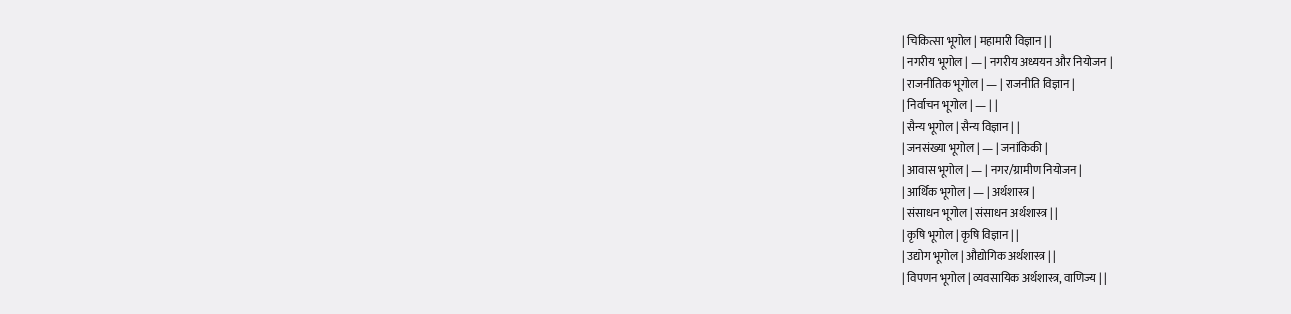| चिकित्सा भूगोल | महामारी विज्ञान | |
| नगरीय भूगोल | — | नगरीय अध्ययन और नियोजन |
| राजनीतिक भूगोल | — | राजनीति विज्ञान |
| निर्वाचन भूगोल | — | |
| सैन्य भूगोल | सैन्य विज्ञान | |
| जनसंख्या भूगोल | — | जनांकिकी |
| आवास भूगोल | — | नगर/ग्रामीण नियोजन |
| आर्थिक भूगोल | — | अर्थशास्त्र |
| संसाधन भूगोल | संसाधन अर्थशास्त्र | |
| कृषि भूगोल | कृषि विज्ञान | |
| उद्योग भूगोल | औद्योगिक अर्थशास्त्र | |
| विपणन भूगोल | व्यवसायिक अर्थशास्त्र, वाणिज्य | |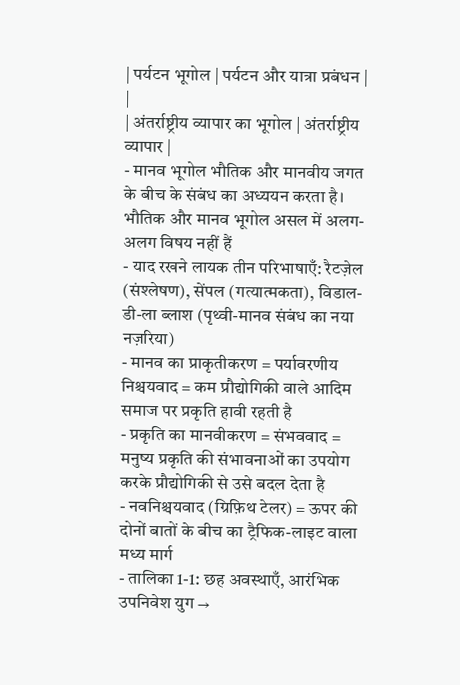| पर्यटन भूगोल | पर्यटन और यात्रा प्रबंधन | |
| अंतर्राष्ट्रीय व्यापार का भूगोल | अंतर्राष्ट्रीय व्यापार |
- मानव भूगोल भौतिक और मानवीय जगत के बीच के संबंध का अध्ययन करता है। भौतिक और मानव भूगोल असल में अलग-अलग विषय नहीं हैं
- याद रखने लायक तीन परिभाषाएँ: रैटज़ेल (संश्लेषण), सेंपल (गत्यात्मकता), विडाल-डी-ला ब्लाश (पृथ्वी-मानव संबंध का नया नज़रिया)
- मानव का प्राकृतीकरण = पर्यावरणीय निश्चयवाद = कम प्रौद्योगिकी वाले आदिम समाज पर प्रकृति हावी रहती है
- प्रकृति का मानवीकरण = संभववाद = मनुष्य प्रकृति की संभावनाओं का उपयोग करके प्रौद्योगिकी से उसे बदल देता है
- नवनिश्चयवाद (ग्रिफ़िथ टेलर) = ऊपर की दोनों बातों के बीच का ट्रैफिक-लाइट वाला मध्य मार्ग
- तालिका 1-1: छह अवस्थाएँ, आरंभिक उपनिवेश युग →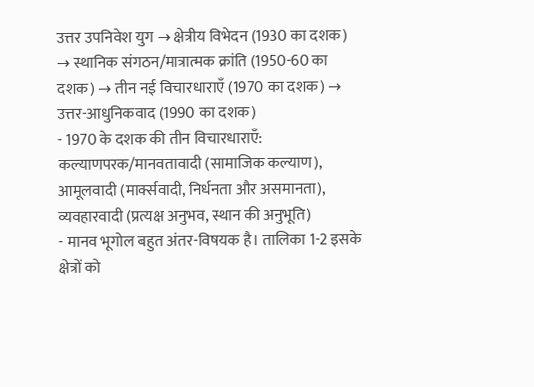उत्तर उपनिवेश युग → क्षेत्रीय विभेदन (1930 का दशक) → स्थानिक संगठन/मात्रात्मक क्रांति (1950-60 का दशक) → तीन नई विचारधाराएँ (1970 का दशक) → उत्तर-आधुनिकवाद (1990 का दशक)
- 1970 के दशक की तीन विचारधाराएँ: कल्याणपरक/मानवतावादी (सामाजिक कल्याण), आमूलवादी (मार्क्सवादी, निर्धनता और असमानता), व्यवहारवादी (प्रत्यक्ष अनुभव, स्थान की अनुभूति)
- मानव भूगोल बहुत अंतर-विषयक है। तालिका 1-2 इसके क्षेत्रों को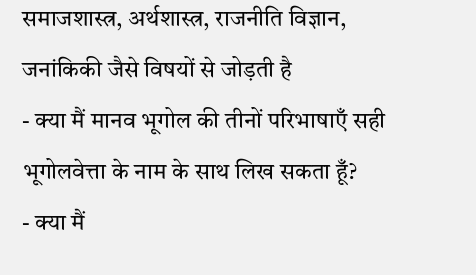समाजशास्त्र, अर्थशास्त्र, राजनीति विज्ञान, जनांकिकी जैसे विषयों से जोड़ती है
- क्या मैं मानव भूगोल की तीनों परिभाषाएँ सही भूगोलवेत्ता के नाम के साथ लिख सकता हूँ?
- क्या मैं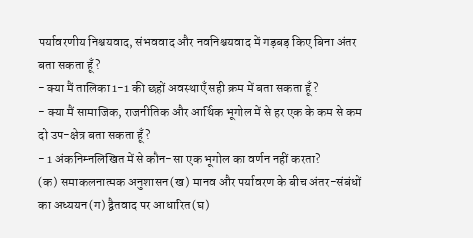पर्यावरणीय निश्चयवाद, संभववाद और नवनिश्चयवाद में गड़बड़ किए बिना अंतर बता सकता हूँ?
- क्या मैं तालिका 1-1 की छहों अवस्थाएँ सही क्रम में बता सकता हूँ?
- क्या मैं सामाजिक, राजनीतिक और आर्थिक भूगोल में से हर एक के कम से कम दो उप-क्षेत्र बता सकता हूँ?
- 1 अंकनिम्नलिखित में से कौन-सा एक भूगोल का वर्णन नहीं करता?
(क) समाकलनात्मक अनुशासन(ख) मानव और पर्यावरण के बीच अंतर-संबंधों का अध्ययन(ग) द्वैतवाद पर आधारित(घ)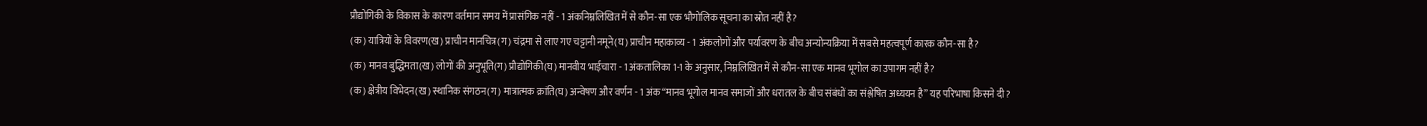प्रौद्योगिकी के विकास के कारण वर्तमान समय में प्रासंगिक नहीं - 1 अंकनिम्नलिखित में से कौन-सा एक भौगोलिक सूचना का स्रोत नहीं है?
(क) यात्रियों के विवरण(ख) प्राचीन मानचित्र(ग) चंद्रमा से लाए गए चट्टानी नमूने(घ) प्राचीन महाकाव्य - 1 अंकलोगों और पर्यावरण के बीच अन्योन्यक्रिया में सबसे महत्वपूर्ण कारक कौन-सा है?
(क) मानव बुद्धिमता(ख) लोगों की अनुभूति(ग) प्रौद्योगिकी(घ) मानवीय भाईचारा - 1 अंकतालिका 1-1 के अनुसार, निम्नलिखित में से कौन-सा एक मानव भूगोल का उपागम नहीं है?
(क) क्षेत्रीय विभेदन(ख) स्थानिक संगठन(ग) मात्रात्मक क्रांति(घ) अन्वेषण और वर्णन - 1 अंक“मानव भूगोल मानव समाजों और धरातल के बीच संबंधों का संश्लेषित अध्ययन है” यह परिभाषा किसने दी?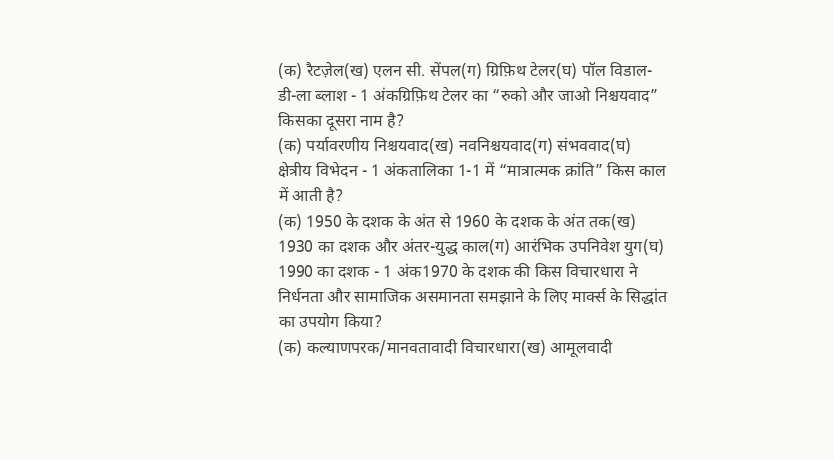(क) रैटज़ेल(ख) एलन सी. सेंपल(ग) ग्रिफ़िथ टेलर(घ) पॉल विडाल-डी-ला ब्लाश - 1 अंकग्रिफ़िथ टेलर का “रुको और जाओ निश्चयवाद” किसका दूसरा नाम है?
(क) पर्यावरणीय निश्चयवाद(ख) नवनिश्चयवाद(ग) संभववाद(घ) क्षेत्रीय विभेदन - 1 अंकतालिका 1-1 में “मात्रात्मक क्रांति” किस काल में आती है?
(क) 1950 के दशक के अंत से 1960 के दशक के अंत तक(ख) 1930 का दशक और अंतर-युद्ध काल(ग) आरंभिक उपनिवेश युग(घ) 1990 का दशक - 1 अंक1970 के दशक की किस विचारधारा ने निर्धनता और सामाजिक असमानता समझाने के लिए मार्क्स के सिद्धांत का उपयोग किया?
(क) कल्याणपरक/मानवतावादी विचारधारा(ख) आमूलवादी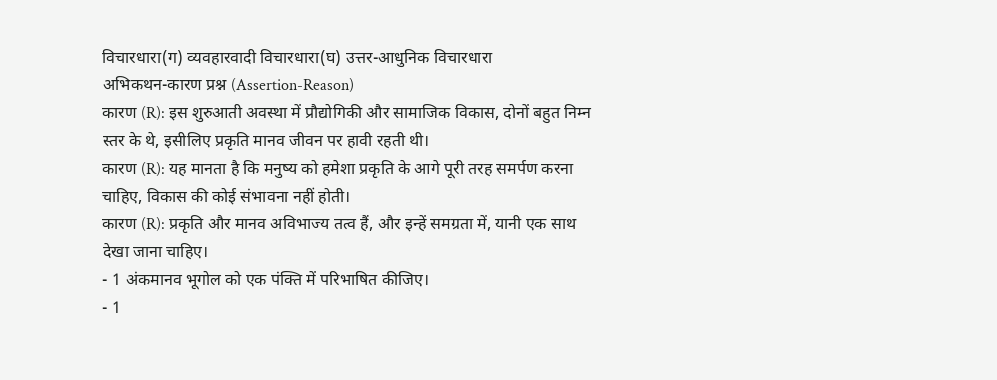विचारधारा(ग) व्यवहारवादी विचारधारा(घ) उत्तर-आधुनिक विचारधारा
अभिकथन-कारण प्रश्न (Assertion-Reason)
कारण (R): इस शुरुआती अवस्था में प्रौद्योगिकी और सामाजिक विकास, दोनों बहुत निम्न स्तर के थे, इसीलिए प्रकृति मानव जीवन पर हावी रहती थी।
कारण (R): यह मानता है कि मनुष्य को हमेशा प्रकृति के आगे पूरी तरह समर्पण करना चाहिए, विकास की कोई संभावना नहीं होती।
कारण (R): प्रकृति और मानव अविभाज्य तत्व हैं, और इन्हें समग्रता में, यानी एक साथ देखा जाना चाहिए।
- 1 अंकमानव भूगोल को एक पंक्ति में परिभाषित कीजिए।
- 1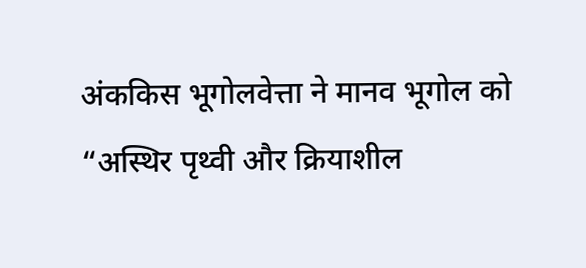अंककिस भूगोलवेत्ता ने मानव भूगोल को “अस्थिर पृथ्वी और क्रियाशील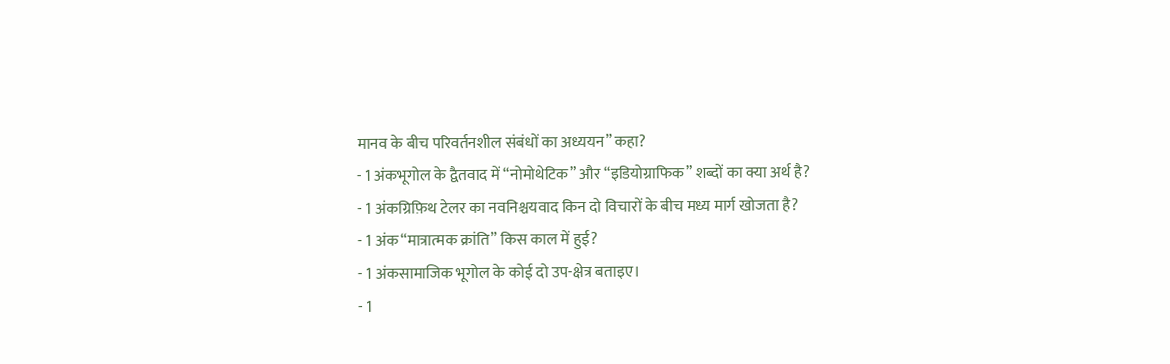मानव के बीच परिवर्तनशील संबंधों का अध्ययन” कहा?
- 1 अंकभूगोल के द्वैतवाद में “नोमोथेटिक” और “इडियोग्राफिक” शब्दों का क्या अर्थ है?
- 1 अंकग्रिफ़िथ टेलर का नवनिश्चयवाद किन दो विचारों के बीच मध्य मार्ग खोजता है?
- 1 अंक“मात्रात्मक क्रांति” किस काल में हुई?
- 1 अंकसामाजिक भूगोल के कोई दो उप-क्षेत्र बताइए।
- 1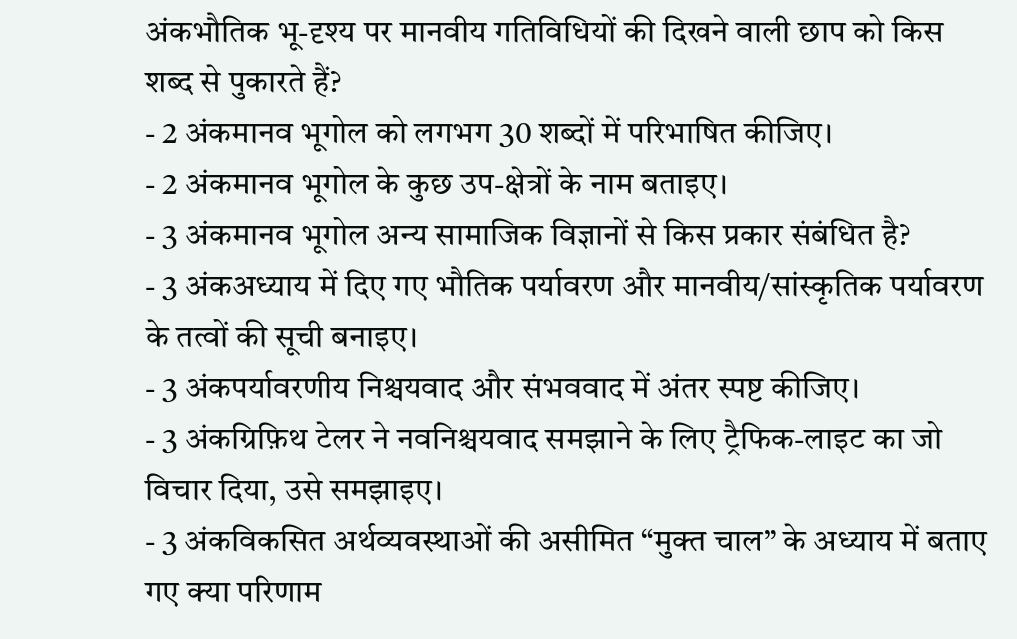अंकभौतिक भू-दृश्य पर मानवीय गतिविधियों की दिखने वाली छाप को किस शब्द से पुकारते हैं?
- 2 अंकमानव भूगोल को लगभग 30 शब्दों में परिभाषित कीजिए।
- 2 अंकमानव भूगोल के कुछ उप-क्षेत्रों के नाम बताइए।
- 3 अंकमानव भूगोल अन्य सामाजिक विज्ञानों से किस प्रकार संबंधित है?
- 3 अंकअध्याय में दिए गए भौतिक पर्यावरण और मानवीय/सांस्कृतिक पर्यावरण के तत्वों की सूची बनाइए।
- 3 अंकपर्यावरणीय निश्चयवाद और संभववाद में अंतर स्पष्ट कीजिए।
- 3 अंकग्रिफ़िथ टेलर ने नवनिश्चयवाद समझाने के लिए ट्रैफिक-लाइट का जो विचार दिया, उसे समझाइए।
- 3 अंकविकसित अर्थव्यवस्थाओं की असीमित “मुक्त चाल” के अध्याय में बताए गए क्या परिणाम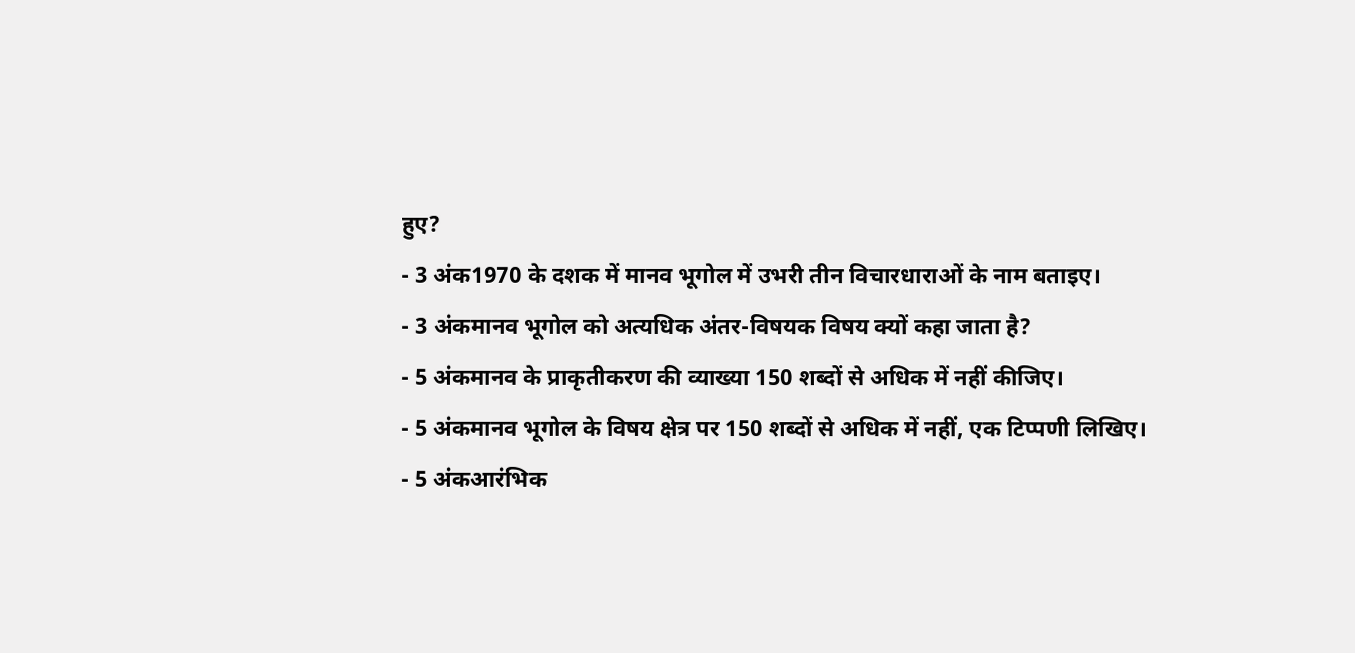हुए?
- 3 अंक1970 के दशक में मानव भूगोल में उभरी तीन विचारधाराओं के नाम बताइए।
- 3 अंकमानव भूगोल को अत्यधिक अंतर-विषयक विषय क्यों कहा जाता है?
- 5 अंकमानव के प्राकृतीकरण की व्याख्या 150 शब्दों से अधिक में नहीं कीजिए।
- 5 अंकमानव भूगोल के विषय क्षेत्र पर 150 शब्दों से अधिक में नहीं, एक टिप्पणी लिखिए।
- 5 अंकआरंभिक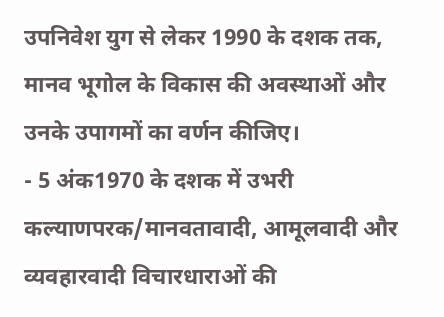उपनिवेश युग से लेकर 1990 के दशक तक, मानव भूगोल के विकास की अवस्थाओं और उनके उपागमों का वर्णन कीजिए।
- 5 अंक1970 के दशक में उभरी कल्याणपरक/मानवतावादी, आमूलवादी और व्यवहारवादी विचारधाराओं की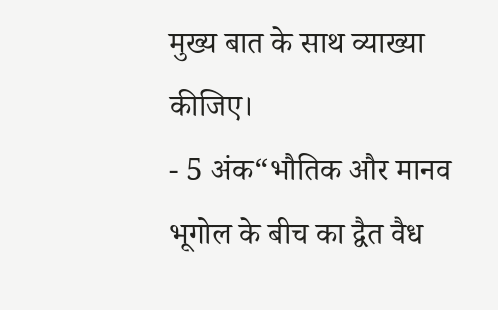मुख्य बात के साथ व्याख्या कीजिए।
- 5 अंक“भौतिक और मानव भूगोल के बीच का द्वैत वैध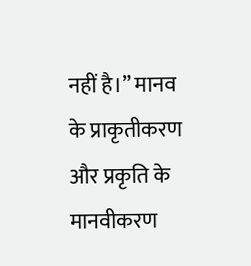नहीं है।” मानव के प्राकृतीकरण और प्रकृति के मानवीकरण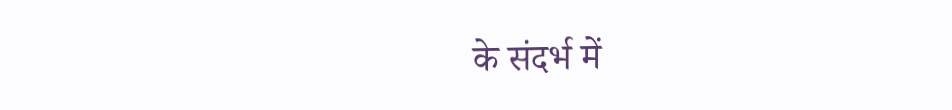के संदर्भ में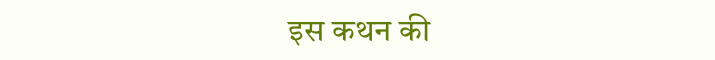इस कथन की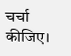चर्चा कीजिए।